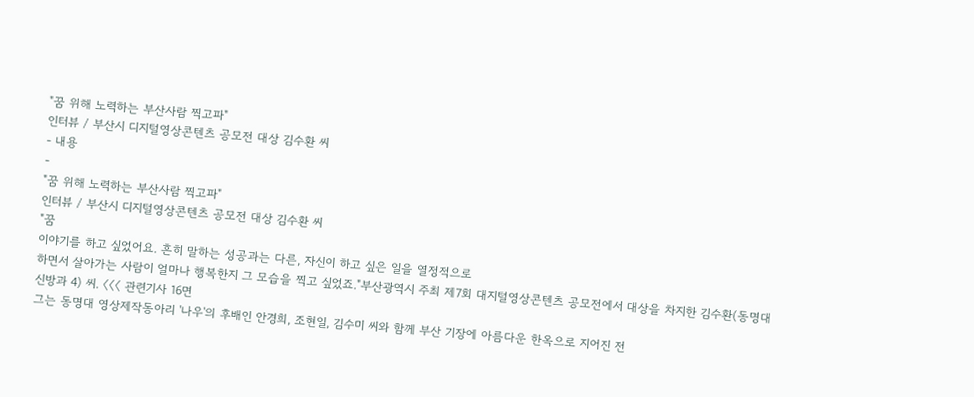"꿈 위해 노력하는 부산사람 찍고파"
인터뷰 / 부산시 디지털영상콘텐츠 공모전 대상 김수환 씨
- 내용
-
"꿈 위해 노력하는 부산사람 찍고파"
인터뷰 / 부산시 디지털영상콘텐츠 공모전 대상 김수환 씨
"꿈
이야기를 하고 싶었어요. 흔히 말하는 성공과는 다른, 자신이 하고 싶은 일을 열정적으로
하면서 살아가는 사람이 얼마나 행복한지 그 모습을 찍고 싶었죠."부산광역시 주최 제7회 대지털영상콘텐츠 공모전에서 대상을 차지한 김수환(동명대 신방과 4) 씨. 〈〈〈 관련기사 16면
그는 동명대 영상제작동아리 '나우'의 후배인 안경희, 조현일, 김수미 씨와 함께 부산 기장에 아름다운 한옥으로 지어진 전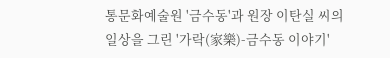통문화예술원 '금수동'과 원장 이탄실 씨의 일상을 그린 '가락(家樂)-금수동 이야기'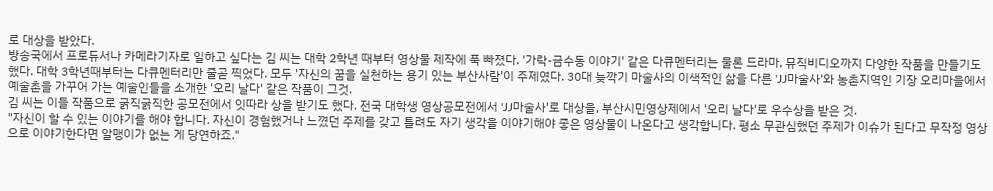로 대상을 받았다.
방송국에서 프로듀서나 카메라기자로 일하고 싶다는 김 씨는 대학 2학년 때부터 영상물 제작에 푹 빠졌다. '가락-금수동 이야기' 같은 다큐멘터리는 물론 드라마, 뮤직비디오까지 다양한 작품을 만들기도 했다. 대학 3학년때부터는 다큐멘터리만 줄곧 찍었다. 모두 '자신의 꿈을 실천하는 용기 있는 부산사람'이 주제였다. 30대 늦깍기 마술사의 이색적인 삶을 다른 'JJ마술사'와 농촌지역인 기장 오리마을에서 예술촌을 가꾸어 가는 예술인들을 소개한 '오리 날다' 같은 작품이 그것.
김 씨는 이들 작품으로 굵직굵직한 공모전에서 잇따라 상을 받기도 했다. 전국 대학생 영상공모전에서 'JJ마술사'로 대상을, 부산시민영상제에서 '오리 날다'로 우수상을 받은 것.
"자신이 할 수 있는 이야기를 해야 합니다. 자신이 경험했거나 느꼈던 주제를 갖고 틀려도 자기 생각을 이야기해야 좋은 영상물이 나온다고 생각합니다. 평소 무관심했던 주제가 이슈가 된다고 무작정 영상으로 이야기한다면 알맹이가 없는 게 당연하죠."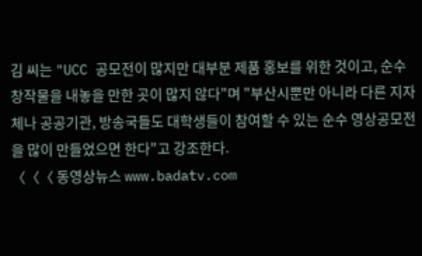김 씨는 "UCC 공모전이 많지만 대부분 제품 홍보를 위한 것이고, 순수 창작물을 내놓을 만한 곳이 많지 않다"며 "부산시뿐만 아니라 다른 지자체나 공공기관, 방송국들도 대학생들이 참여할 수 있는 순수 영상공모전을 많이 만들었으면 한다"고 강조한다.
〈〈〈 동영상뉴스 www.badatv.com